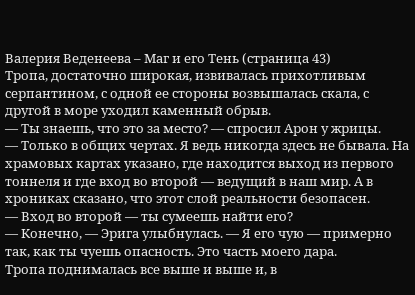Валерия Веденеева – Маг и его Тень (страница 43)
Тропа, достаточно широкая, извивалась прихотливым серпантином, с одной ее стороны возвышалась скала, с другой в море уходил каменный обрыв.
— Ты знаешь, что это за место? — спросил Арон у жрицы.
— Только в общих чертах. Я ведь никогда здесь не бывала. На храмовых картах указано, где находится выход из первого тоннеля и где вход во второй — ведущий в наш мир. А в хрониках сказано, что этот слой реальности безопасен.
— Вход во второй — ты сумеешь найти его?
— Конечно, — Эрига улыбнулась. — Я его чую — примерно так, как ты чуешь опасность. Это часть моего дара.
Тропа поднималась все выше и выше и, в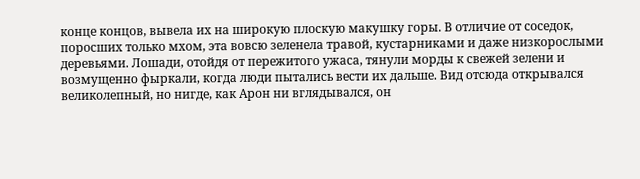конце концов, вывела их на широкую плоскую макушку горы. В отличие от соседок, поросших только мхом, эта вовсю зеленела травой, кустарниками и даже низкорослыми деревьями. Лошади, отойдя от пережитого ужаса, тянули морды к свежей зелени и возмущенно фыркали, когда люди пытались вести их дальше. Вид отсюда открывался великолепный, но нигде, как Арон ни вглядывался, он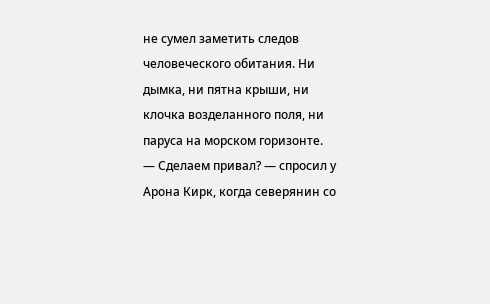не сумел заметить следов человеческого обитания. Ни дымка, ни пятна крыши, ни клочка возделанного поля, ни паруса на морском горизонте.
— Сделаем привал? — спросил у Арона Кирк, когда северянин со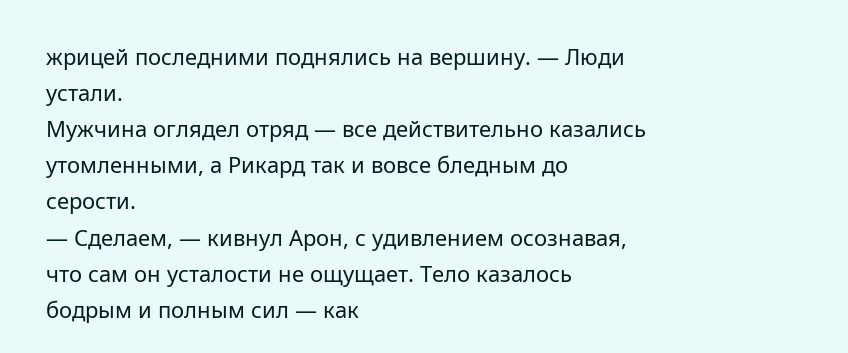жрицей последними поднялись на вершину. — Люди устали.
Мужчина оглядел отряд — все действительно казались утомленными, а Рикард так и вовсе бледным до серости.
— Сделаем, — кивнул Арон, с удивлением осознавая, что сам он усталости не ощущает. Тело казалось бодрым и полным сил — как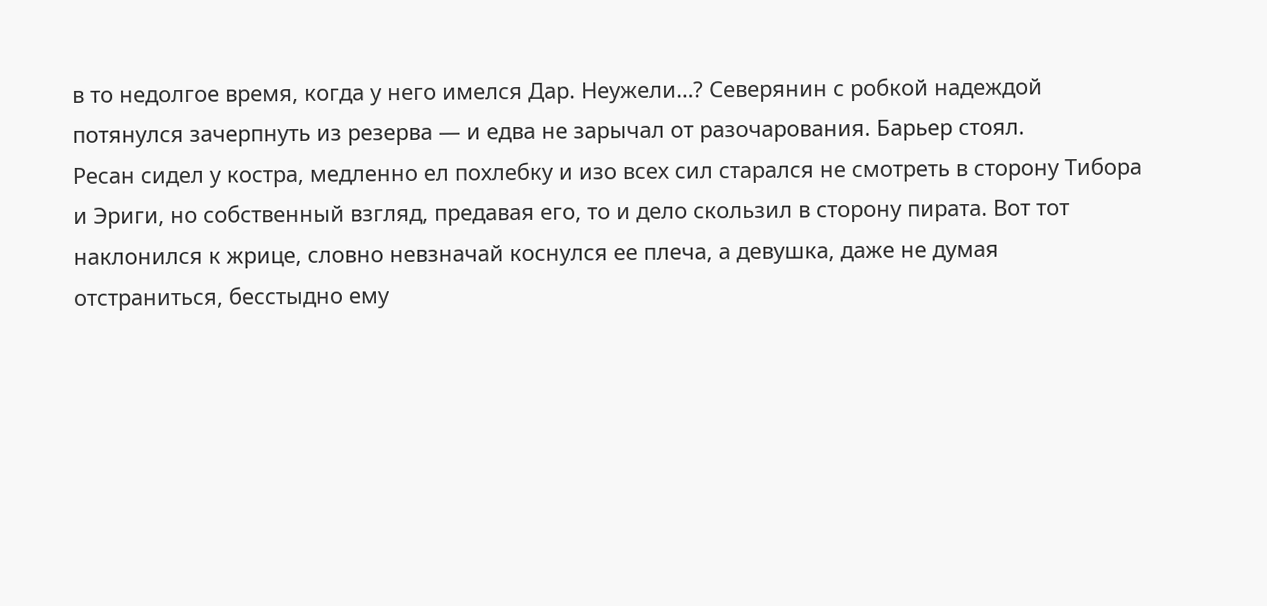в то недолгое время, когда у него имелся Дар. Неужели…? Северянин с робкой надеждой потянулся зачерпнуть из резерва — и едва не зарычал от разочарования. Барьер стоял.
Ресан сидел у костра, медленно ел похлебку и изо всех сил старался не смотреть в сторону Тибора и Эриги, но собственный взгляд, предавая его, то и дело скользил в сторону пирата. Вот тот наклонился к жрице, словно невзначай коснулся ее плеча, а девушка, даже не думая отстраниться, бесстыдно ему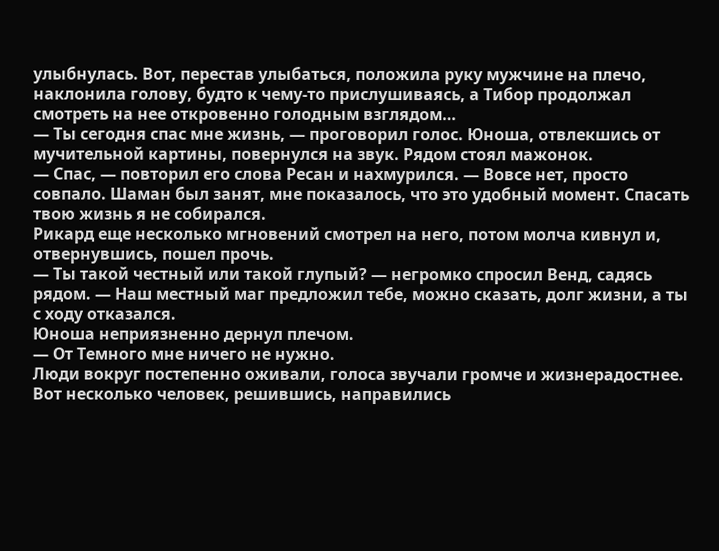улыбнулась. Вот, перестав улыбаться, положила руку мужчине на плечо, наклонила голову, будто к чему-то прислушиваясь, а Тибор продолжал смотреть на нее откровенно голодным взглядом…
— Ты сегодня спас мне жизнь, — проговорил голос. Юноша, отвлекшись от мучительной картины, повернулся на звук. Рядом стоял мажонок.
— Спас, — повторил его слова Ресан и нахмурился. — Вовсе нет, просто совпало. Шаман был занят, мне показалось, что это удобный момент. Спасать твою жизнь я не собирался.
Рикард еще несколько мгновений смотрел на него, потом молча кивнул и, отвернувшись, пошел прочь.
— Ты такой честный или такой глупый? — негромко спросил Венд, садясь рядом. — Наш местный маг предложил тебе, можно сказать, долг жизни, а ты с ходу отказался.
Юноша неприязненно дернул плечом.
— От Темного мне ничего не нужно.
Люди вокруг постепенно оживали, голоса звучали громче и жизнерадостнее. Вот несколько человек, решившись, направились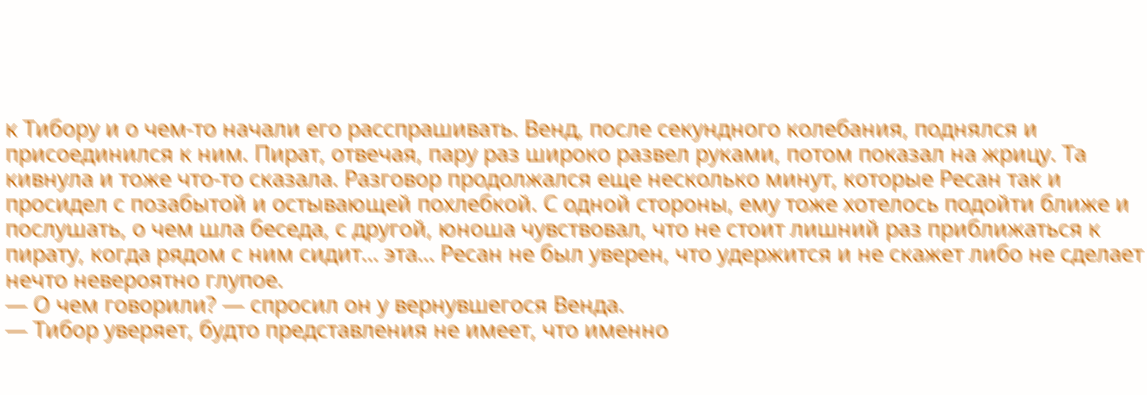к Тибору и о чем-то начали его расспрашивать. Венд, после секундного колебания, поднялся и присоединился к ним. Пират, отвечая, пару раз широко развел руками, потом показал на жрицу. Та кивнула и тоже что-то сказала. Разговор продолжался еще несколько минут, которые Ресан так и просидел с позабытой и остывающей похлебкой. С одной стороны, ему тоже хотелось подойти ближе и послушать, о чем шла беседа, с другой, юноша чувствовал, что не стоит лишний раз приближаться к пирату, когда рядом с ним сидит… эта… Ресан не был уверен, что удержится и не скажет либо не сделает нечто невероятно глупое.
— О чем говорили? — спросил он у вернувшегося Венда.
— Тибор уверяет, будто представления не имеет, что именно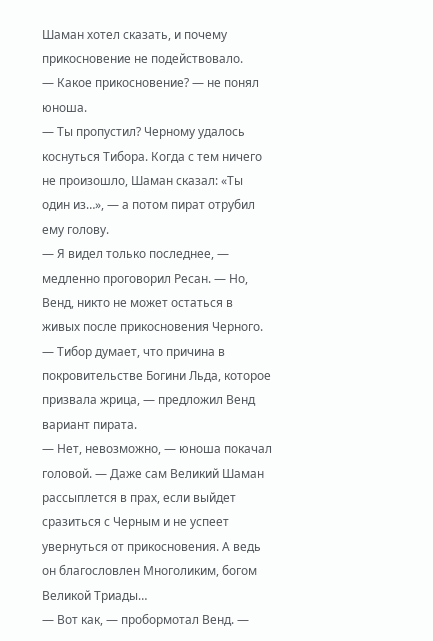Шаман хотел сказать, и почему прикосновение не подействовало.
— Какое прикосновение? — не понял юноша.
— Ты пропустил? Черному удалось коснуться Тибора. Когда с тем ничего не произошло, Шаман сказал: «Ты один из…», — а потом пират отрубил ему голову.
— Я видел только последнее, — медленно проговорил Ресан. — Но, Венд, никто не может остаться в живых после прикосновения Черного.
— Тибор думает, что причина в покровительстве Богини Льда, которое призвала жрица, — предложил Венд вариант пирата.
— Нет, невозможно, — юноша покачал головой. — Даже сам Великий Шаман рассыплется в прах, если выйдет сразиться с Черным и не успеет увернуться от прикосновения. А ведь он благословлен Многоликим, богом Великой Триады…
— Вот как, — пробормотал Венд. —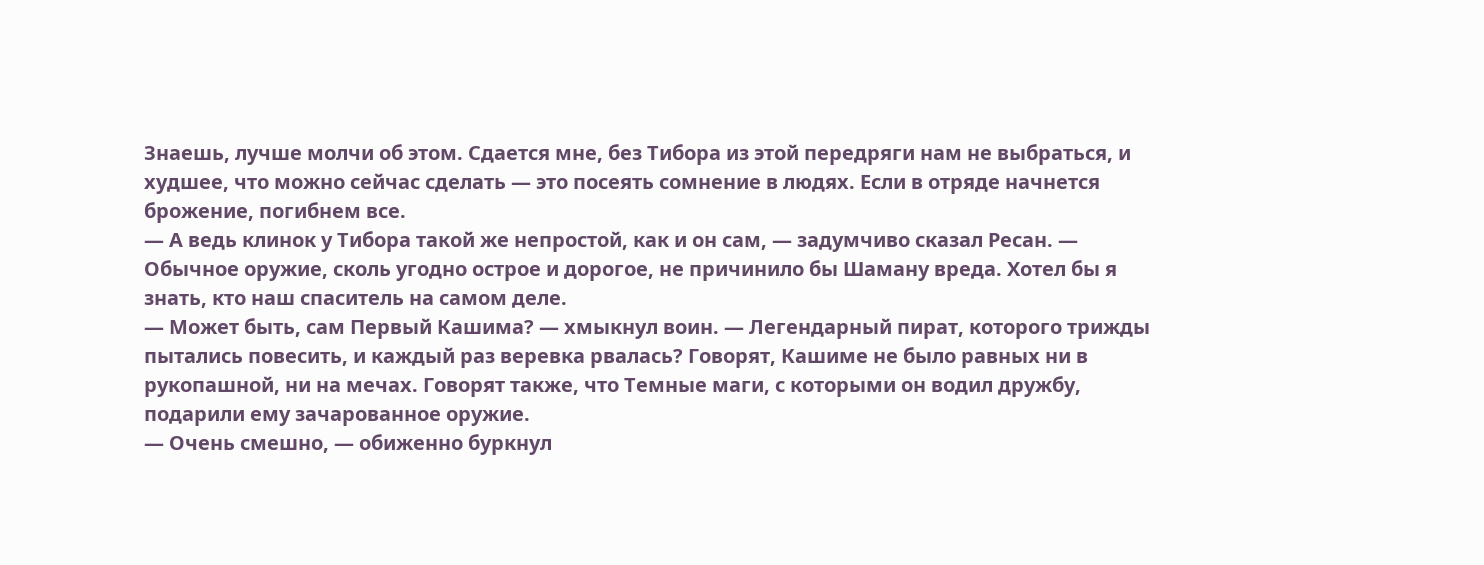Знаешь, лучше молчи об этом. Сдается мне, без Тибора из этой передряги нам не выбраться, и худшее, что можно сейчас сделать — это посеять сомнение в людях. Если в отряде начнется брожение, погибнем все.
— А ведь клинок у Тибора такой же непростой, как и он сам, — задумчиво сказал Ресан. — Обычное оружие, сколь угодно острое и дорогое, не причинило бы Шаману вреда. Хотел бы я знать, кто наш спаситель на самом деле.
— Может быть, сам Первый Кашима? — хмыкнул воин. — Легендарный пират, которого трижды пытались повесить, и каждый раз веревка рвалась? Говорят, Кашиме не было равных ни в рукопашной, ни на мечах. Говорят также, что Темные маги, с которыми он водил дружбу, подарили ему зачарованное оружие.
— Очень смешно, — обиженно буркнул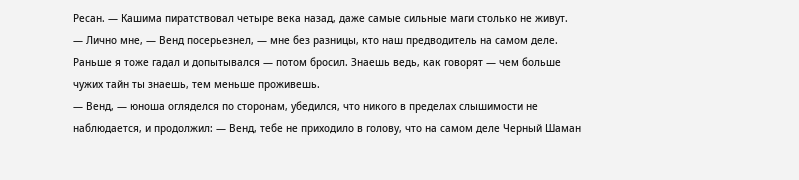Ресан. — Кашима пиратствовал четыре века назад, даже самые сильные маги столько не живут.
— Лично мне, — Венд посерьезнел, — мне без разницы, кто наш предводитель на самом деле. Раньше я тоже гадал и допытывался — потом бросил. Знаешь ведь, как говорят — чем больше чужих тайн ты знаешь, тем меньше проживешь.
— Венд, — юноша огляделся по сторонам, убедился, что никого в пределах слышимости не наблюдается, и продолжил: — Венд, тебе не приходило в голову, что на самом деле Черный Шаман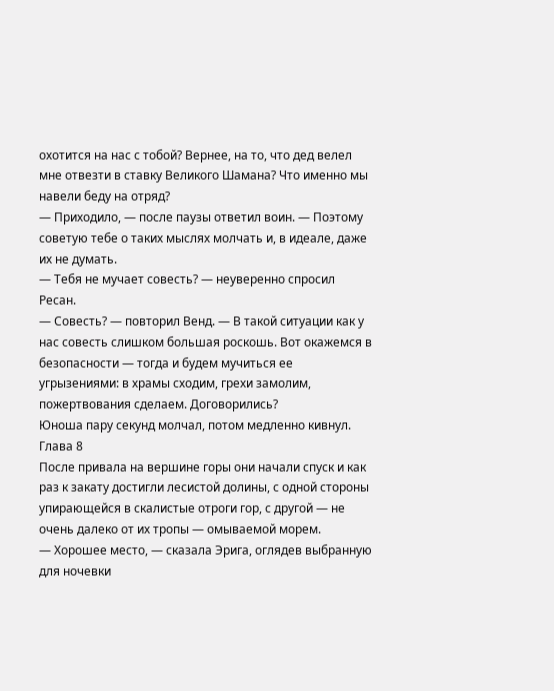охотится на нас с тобой? Вернее, на то, что дед велел мне отвезти в ставку Великого Шамана? Что именно мы навели беду на отряд?
— Приходило, — после паузы ответил воин. — Поэтому советую тебе о таких мыслях молчать и, в идеале, даже их не думать.
— Тебя не мучает совесть? — неуверенно спросил Ресан.
— Совесть? — повторил Венд. — В такой ситуации как у нас совесть слишком большая роскошь. Вот окажемся в безопасности — тогда и будем мучиться ее угрызениями: в храмы сходим, грехи замолим, пожертвования сделаем. Договорились?
Юноша пару секунд молчал, потом медленно кивнул.
Глава 8
После привала на вершине горы они начали спуск и как раз к закату достигли лесистой долины, с одной стороны упирающейся в скалистые отроги гор, с другой — не очень далеко от их тропы — омываемой морем.
— Хорошее место, — сказала Эрига, оглядев выбранную для ночевки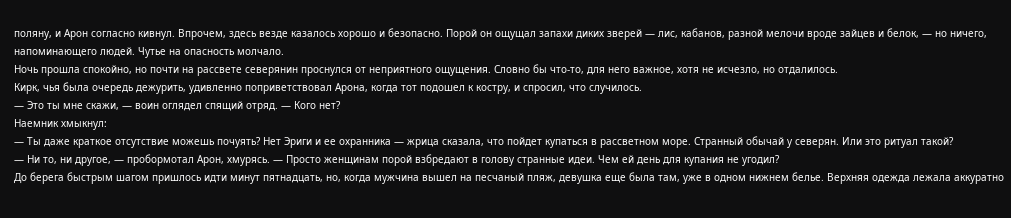поляну, и Арон согласно кивнул. Впрочем, здесь везде казалось хорошо и безопасно. Порой он ощущал запахи диких зверей — лис, кабанов, разной мелочи вроде зайцев и белок, — но ничего, напоминающего людей. Чутье на опасность молчало.
Ночь прошла спокойно, но почти на рассвете северянин проснулся от неприятного ощущения. Словно бы что-то, для него важное, хотя не исчезло, но отдалилось.
Кирк, чья была очередь дежурить, удивленно поприветствовал Арона, когда тот подошел к костру, и спросил, что случилось.
— Это ты мне скажи, — воин оглядел спящий отряд. — Кого нет?
Наемник хмыкнул:
— Ты даже краткое отсутствие можешь почуять? Нет Эриги и ее охранника — жрица сказала, что пойдет купаться в рассветном море. Странный обычай у северян. Или это ритуал такой?
— Ни то, ни другое, — пробормотал Арон, хмурясь. — Просто женщинам порой взбредают в голову странные идеи. Чем ей день для купания не угодил?
До берега быстрым шагом пришлось идти минут пятнадцать, но, когда мужчина вышел на песчаный пляж, девушка еще была там, уже в одном нижнем белье. Верхняя одежда лежала аккуратно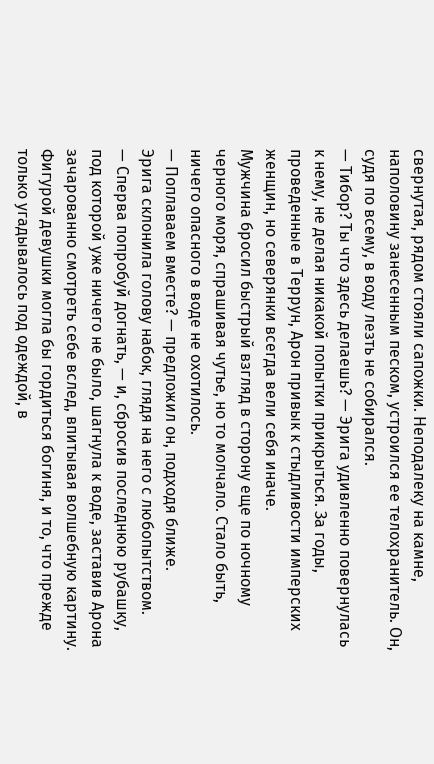свернутая, рядом стояли сапожки. Неподалеку на камне, наполовину занесенным песком, устроился ее телохранитель. Он, судя по всему, в воду лезть не собирался.
— Тибор? Ты что здесь делаешь? — Эрига удивленно повернулась к нему, не делая никакой попытки прикрыться. За годы, проведенные в Террун, Арон привык к стыдливости имперских женщин, но северянки всегда вели себя иначе.
Мужчина бросил быстрый взгляд в сторону еще по ночному черного моря, спрашивая чутье, но то молчало. Стало быть, ничего опасного в воде не охотилось.
— Поплаваем вместе? — предложил он, подходя ближе.
Эрига склонила голову набок, глядя на него с любопытством.
— Сперва попробуй догнать, — и, сбросив последнюю рубашку, под которой уже ничего не было, шагнула к воде, заставив Арона зачарованно смотреть себе вслед, впитывая волшебную картину. Фигурой девушки могла бы гордиться богиня, и то, что прежде только угадывалось под одеждой, в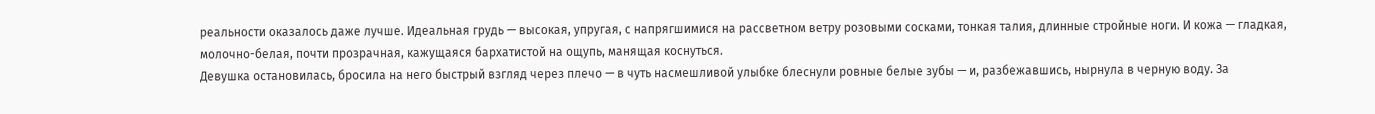реальности оказалось даже лучше. Идеальная грудь — высокая, упругая, с напрягшимися на рассветном ветру розовыми сосками, тонкая талия, длинные стройные ноги. И кожа — гладкая, молочно-белая, почти прозрачная, кажущаяся бархатистой на ощупь, манящая коснуться.
Девушка остановилась, бросила на него быстрый взгляд через плечо — в чуть насмешливой улыбке блеснули ровные белые зубы — и, разбежавшись, нырнула в черную воду. За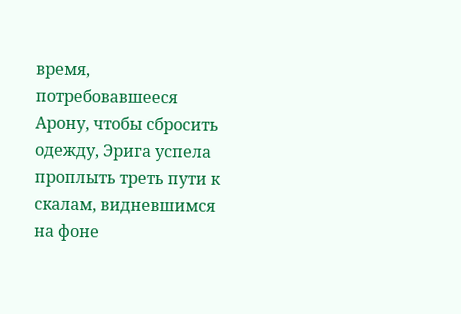время, потребовавшееся Арону, чтобы сбросить одежду, Эрига успела проплыть треть пути к скалам, видневшимся на фоне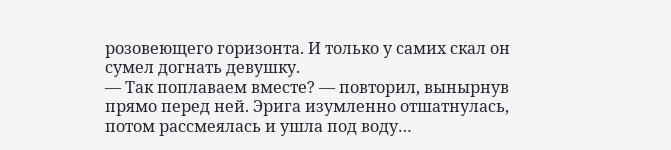розовеющего горизонта. И только у самих скал он сумел догнать девушку.
— Так поплаваем вместе? — повторил, вынырнув прямо перед ней. Эрига изумленно отшатнулась, потом рассмеялась и ушла под воду…